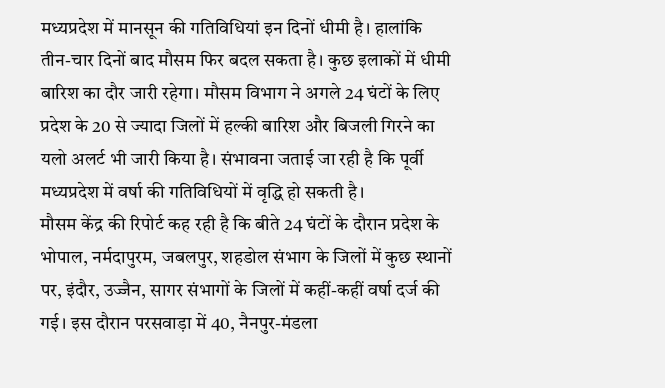मध्यप्रदेश में मानसून की गतिविधियां इन दिनों धीमी है। हालांकि तीन-चार दिनों बाद मौसम फिर बदल सकता है। कुछ इलाकों में धीमी बारिश का दौर जारी रहेगा। मौसम विभाग ने अगले 24 घंटों के लिए प्रदेश के 20 से ज्यादा जिलों में हल्की बारिश और बिजली गिरने का यलो अलर्ट भी जारी किया है। संभावना जताई जा रही है कि पूर्वी मध्यप्रदेश में वर्षा की गतिविधियों में वृद्धि हो सकती है।
मौसम केंद्र की रिपोर्ट कह रही है कि बीते 24 घंटों के दौरान प्रदेश के भोपाल, नर्मदापुरम, जबलपुर, शहडोल संभाग के जिलों में कुछ स्थानों पर, इंदौर, उज्जैन, सागर संभागों के जिलों में कहीं-कहीं वर्षा दर्ज की गई। इस दौरान परसवाड़ा में 40, नैनपुर-मंडला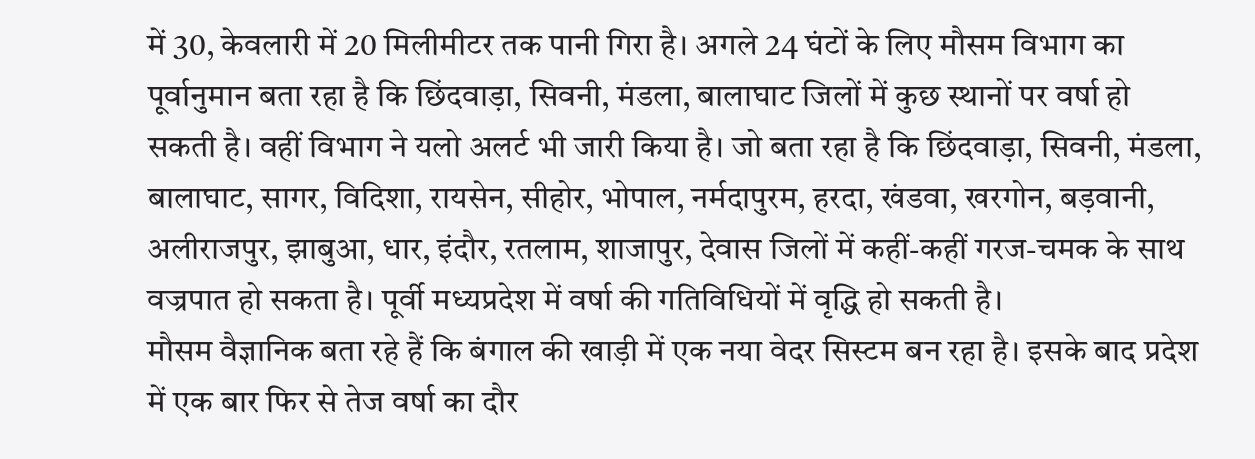में 30, केवलारी में 20 मिलीमीटर तक पानी गिरा है। अगले 24 घंटों के लिए मौसम विभाग का पूर्वानुमान बता रहा है कि छिंदवाड़ा, सिवनी, मंडला, बालाघाट जिलों में कुछ स्थानों पर वर्षा हो सकती है। वहीं विभाग ने यलो अलर्ट भी जारी किया है। जो बता रहा है कि छिंदवाड़ा, सिवनी, मंडला, बालाघाट, सागर, विदिशा, रायसेन, सीहोर, भोपाल, नर्मदापुरम, हरदा, खंडवा, खरगोन, बड़वानी, अलीराजपुर, झाबुआ, धार, इंदौर, रतलाम, शाजापुर, देवास जिलों में कहीं-कहीं गरज-चमक के साथ वज्रपात हो सकता है। पूर्वी मध्यप्रदेश में वर्षा की गतिविधियों में वृद्धि हो सकती है।
मौसम वैज्ञानिक बता रहे हैं कि बंगाल की खाड़ी में एक नया वेदर सिस्टम बन रहा है। इसके बाद प्रदेश में एक बार फिर से तेज वर्षा का दौर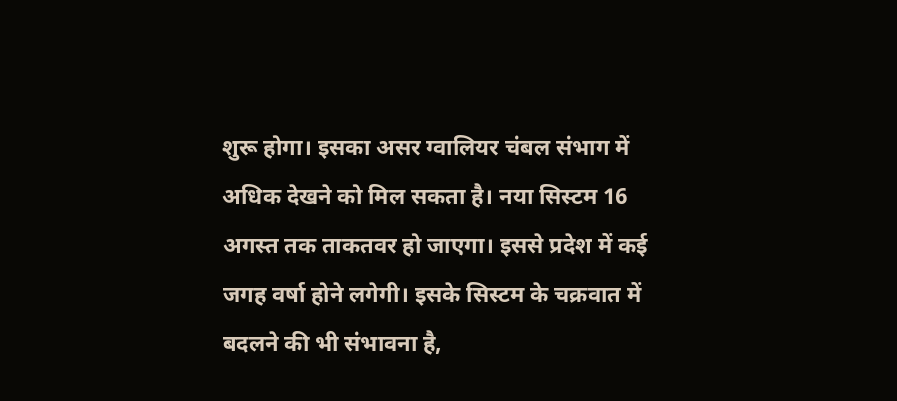शुरू होगा। इसका असर ग्वालियर चंबल संभाग में अधिक देखने को मिल सकता है। नया सिस्टम 16 अगस्त तक ताकतवर हो जाएगा। इससे प्रदेश में कई जगह वर्षा होने लगेगी। इसके सिस्टम के चक्रवात में बदलने की भी संभावना है,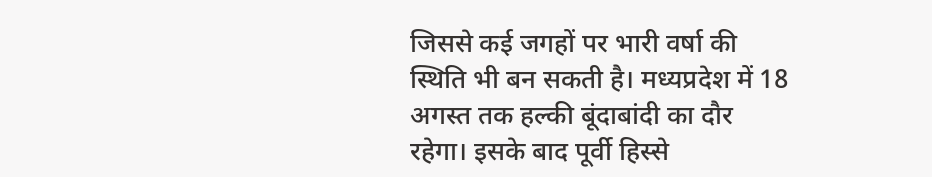जिससे कई जगहों पर भारी वर्षा की स्थिति भी बन सकती है। मध्यप्रदेश में 18 अगस्त तक हल्की बूंदाबांदी का दौर रहेगा। इसके बाद पूर्वी हिस्से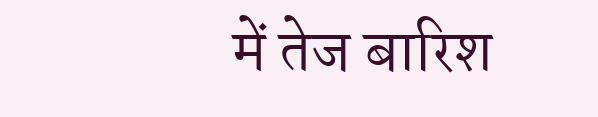में तेज बारिश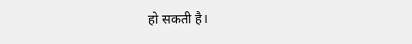हो सकती है।